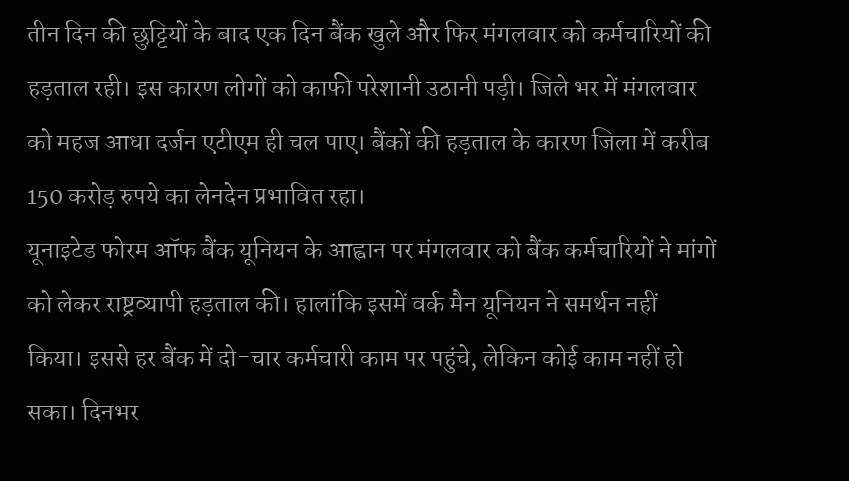तीन दिन की छुट्टियों के बाद एक दिन बैंक खुले और फिर मंगलवार को कर्मचारियों की हड़ताल रही। इस कारण लोगों को काफी परेशानी उठानी पड़ी। जिले भर में मंगलवार को महज आधा दर्जन एटीएम ही चल पाए। बैंकों की हड़ताल के कारण जिला में करीब 150 करोड़ रुपये का लेनदेन प्रभावित रहा।
यूनाइटेड फोरम ऑफ बैंक यूनियन के आह्वान पर मंगलवार को बैंक कर्मचारियों ने मांगों को लेकर राष्ट्रव्यापी हड़ताल की। हालांकि इसमें वर्क मैन यूनियन ने समर्थन नहीं किया। इससे हर बैंक में दो-चार कर्मचारी काम पर पहुंचे, लेकिन कोई काम नहीं हो सका। दिनभर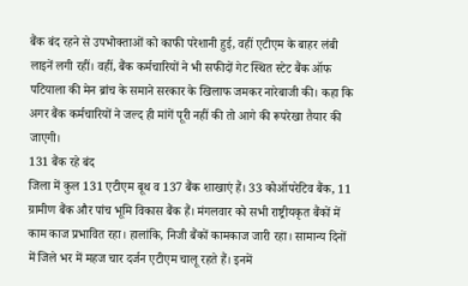बैंक बंद रहने से उपभोक्ताओं को काफी परेशानी हुई, वहीं एटीएम के बाहर लंबी लाइनें लगी रहीं। वहीं, बैंक कर्मचारियों ने भी सफीदों गेट स्थित स्टेट बैंक ऑफ पटियाला की मेन ब्रांच के समाने सरकार के खिलाफ जमकर नारेबाजी की। कहा कि अगर बैंक कर्मचारियों ने जल्द ही मांगें पूरी नहीं की तो आगे की रूपरेखा तैयार की जाएगी।
131 बैंक रहे बंद
जिला में कुल 131 एटीएम बूथ व 137 बैंक शाखाएं हैं। 33 कोऑपरेटिव बैंक, 11 ग्रामीण बैंक और पांच भूमि विकास बैंक हैं। मंगलवार को सभी राष्ट्रीयकृत बैंकों में काम काज प्रभावित रहा। हालांकि, निजी बैंकों कामकाज जारी रहा। सामान्य दिनों में जिले भर में महज चार दर्जन एटीएम चालू रहते हैं। इनमें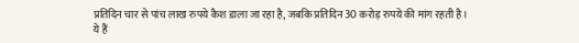प्रतिदिन चार से पांच लाख रुपये कैश डाला जा रहा है, जबकि प्रतिदिन 30 करोड़ रुपये की मांग रहती है।
ये हैं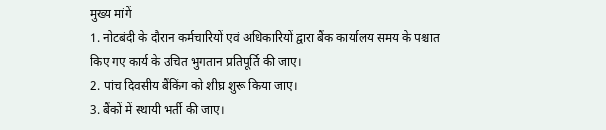मुख्य मांगें
1. नोटबंदी के दौरान कर्मचारियों एवं अधिकारियों द्वारा बैंक कार्यालय समय के पश्चात किए गए कार्य के उचित भुगतान प्रतिपूर्ति की जाए।
2. पांच दिवसीय बैंकिंग को शीघ्र शुरू किया जाए।
3. बैंकों में स्थायी भर्ती की जाए।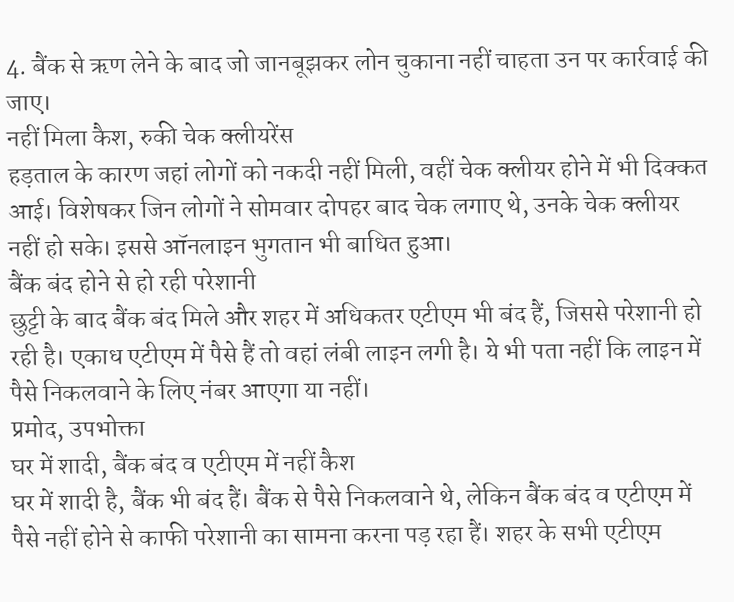4. बैंक से ऋण लेने के बाद जो जानबूझकर लोन चुकाना नहीं चाहता उन पर कार्रवाई की जाए।
नहीं मिला कैश, रुकी चेक क्लीयरेंस
हड़ताल के कारण जहां लोगों को नकदी नहीं मिली, वहीं चेक क्लीयर होने में भी दिक्कत आई। विशेषकर जिन लोगों ने सोमवार दोपहर बाद चेक लगाए थे, उनके चेक क्लीयर नहीं हो सके। इससे ऑनलाइन भुगतान भी बाधित हुआ।
बैंक बंद होने से हो रही परेशानी
छुट्टी के बाद बैंक बंद मिले और शहर में अधिकतर एटीएम भी बंद हैं, जिससे परेशानी हो रही है। एकाध एटीएम में पैसे हैं तो वहां लंबी लाइन लगी है। ये भी पता नहीं कि लाइन में पैसे निकलवाने के लिए नंबर आएगा या नहीं।
प्रमोद, उपभोक्ता
घर में शादी, बैंक बंद व एटीएम में नहीं कैश
घर में शादी है, बैंक भी बंद हैं। बैंक से पैसे निकलवाने थे, लेकिन बैंक बंद व एटीएम में पैसे नहीं होने से काफी परेशानी का सामना करना पड़ रहा हैं। शहर के सभी एटीएम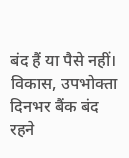बंद हैं या पैसे नहीं।
विकास, उपभोक्ता
दिनभर बैंक बंद रहने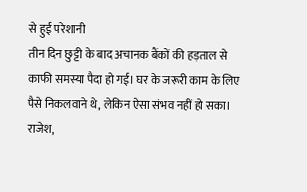से हुई परेशानी
तीन दिन छुट्टी के बाद अचानक बैंकों की हड़ताल से काफी समस्या पैदा हो गई। घर के जरूरी काम के लिए पैसे निकलवाने थे, लेकिन ऐसा संभव नहीं हो सका।
राजेश,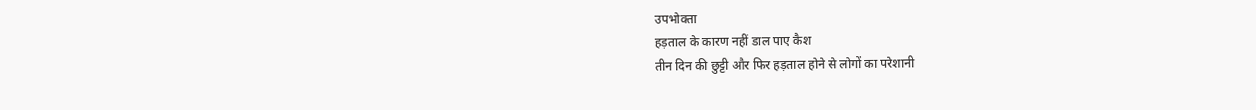उपभोक्ता
हड़ताल के कारण नहीं डाल पाए कैश
तीन दिन की छुट्टी और फिर हड़ताल होने से लोगों का परेशानी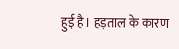हुई है। हड़ताल के कारण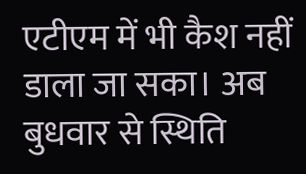एटीएम में भी कैश नहीं डाला जा सका। अब बुधवार से स्थिति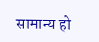सामान्य हो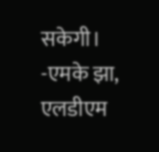सकेगी।
-एमके झा, एलडीएम